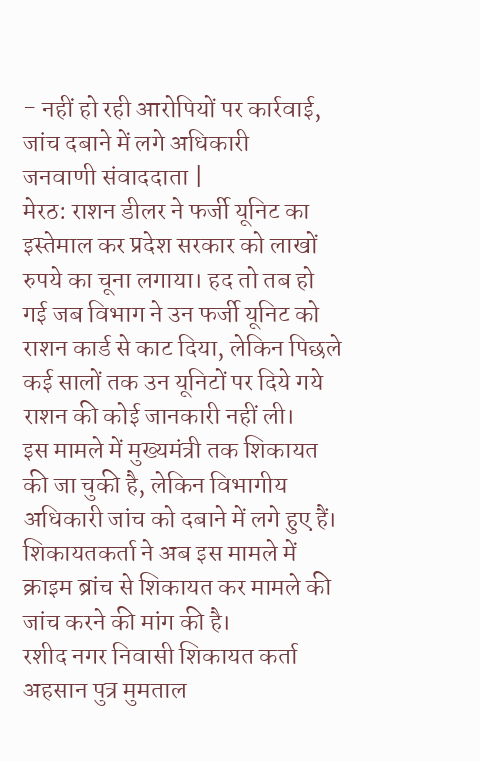- नहीं हो रही आरोपियों पर कार्रवाई, जांच दबाने में लगे अधिकारी
जनवाणी संवाददाता |
मेरठ: राशन डीलर ने फर्जी यूनिट का इस्तेमाल कर प्रदेश सरकार को लाखों रुपये का चूना लगाया। हद तो तब हो गई जब विभाग ने उन फर्जी यूनिट को राशन कार्ड से काट दिया, लेकिन पिछले कई सालों तक उन यूनिटों पर दिये गये राशन की कोई जानकारी नहीं ली।
इस मामले में मुख्यमंत्री तक शिकायत की जा चुकी है, लेकिन विभागीय अधिकारी जांच को दबाने में लगे हुए हैं। शिकायतकर्ता ने अब इस मामले में क्राइम ब्रांच से शिकायत कर मामले की जांच करने की मांग की है।
रशीद नगर निवासी शिकायत कर्ता अहसान पुत्र मुमताल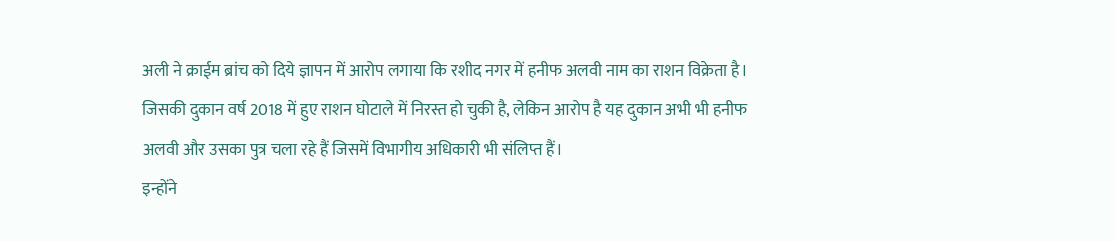अली ने क्राईम ब्रांच को दिये ज्ञापन में आरोप लगाया कि रशीद नगर में हनीफ अलवी नाम का राशन विक्रेता है। जिसकी दुकान वर्ष 2018 में हुए राशन घोटाले में निरस्त हो चुकी है, लेकिन आरोप है यह दुकान अभी भी हनीफ अलवी और उसका पुत्र चला रहे हैं जिसमें विभागीय अधिकारी भी संलिप्त हैं।
इन्होंने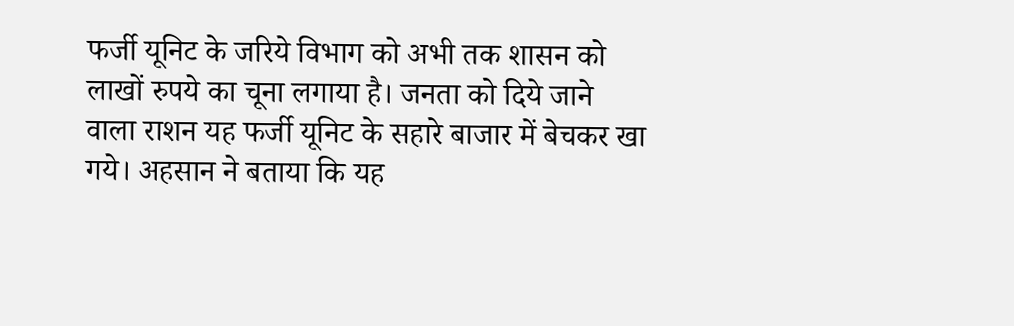फर्जी यूनिट के जरिये विभाग को अभी तक शासन को लाखों रुपये का चूना लगाया है। जनता को दिये जाने वाला राशन यह फर्जी यूनिट के सहारे बाजार में बेचकर खा गये। अहसान ने बताया कि यह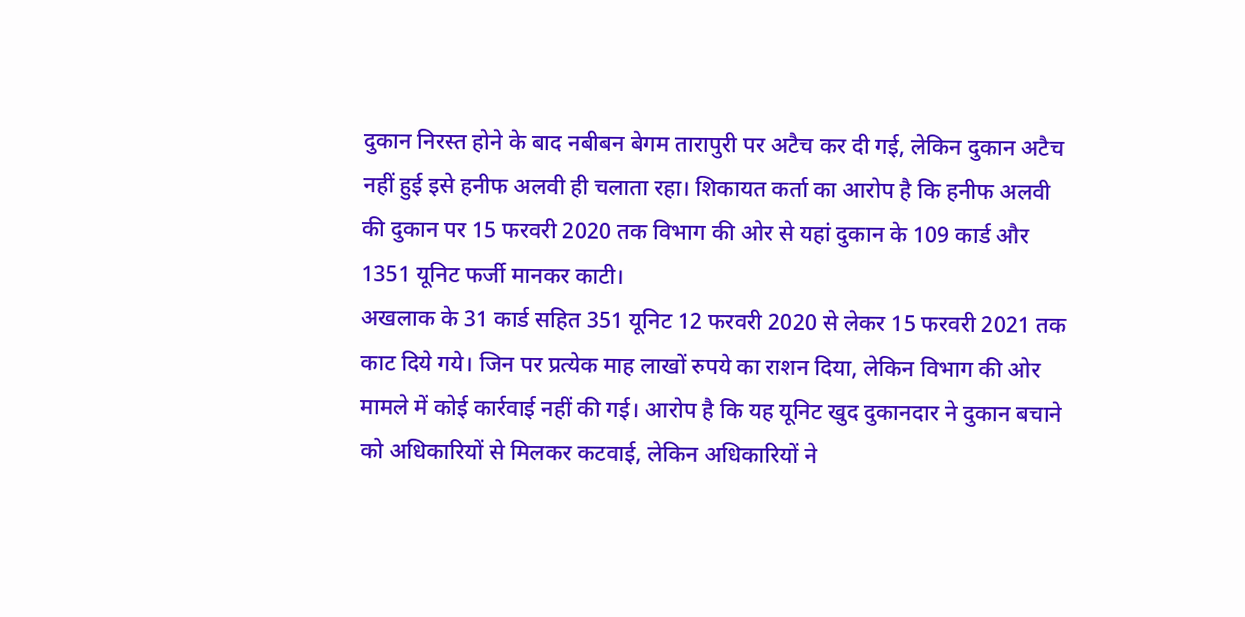दुकान निरस्त होने के बाद नबीबन बेगम तारापुरी पर अटैच कर दी गई, लेकिन दुकान अटैच नहीं हुई इसे हनीफ अलवी ही चलाता रहा। शिकायत कर्ता का आरोप है कि हनीफ अलवी की दुकान पर 15 फरवरी 2020 तक विभाग की ओर से यहां दुकान के 109 कार्ड और 1351 यूनिट फर्जी मानकर काटी।
अखलाक के 31 कार्ड सहित 351 यूनिट 12 फरवरी 2020 से लेकर 15 फरवरी 2021 तक काट दिये गये। जिन पर प्रत्येक माह लाखों रुपये का राशन दिया, लेकिन विभाग की ओर मामले में कोई कार्रवाई नहीं की गई। आरोप है कि यह यूनिट खुद दुकानदार ने दुकान बचाने को अधिकारियों से मिलकर कटवाई, लेकिन अधिकारियों ने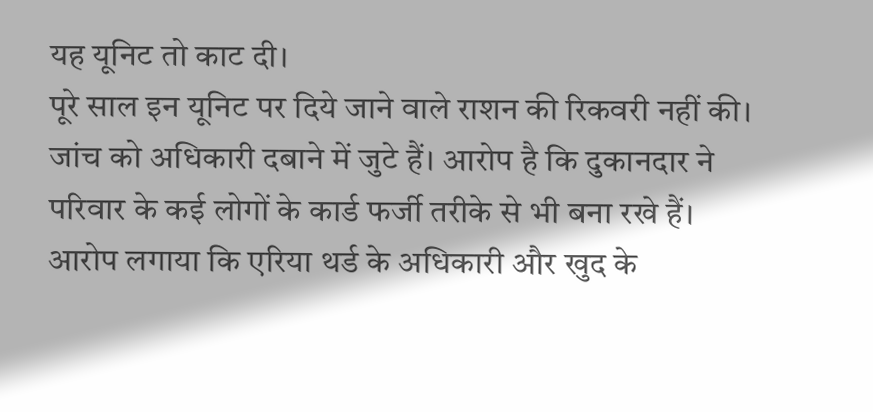यह यूनिट तो काट दी।
पूरे साल इन यूनिट पर दिये जाने वाले राशन की रिकवरी नहीं की। जांच को अधिकारी दबाने में जुटे हैं। आरोप है कि दुकानदार ने परिवार के कई लोगों के कार्ड फर्जी तरीके से भी बना रखे हैं। आरोप लगाया कि एरिया थर्ड के अधिकारी और खुद के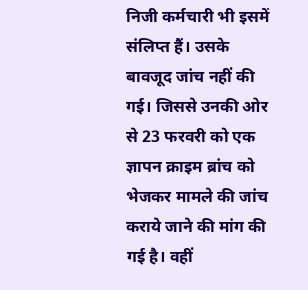निजी कर्मचारी भी इसमें संलिप्त हैं। उसके बावजूद जांच नहीं की गई। जिससे उनकी ओर से 23 फरवरी को एक ज्ञापन क्राइम ब्रांच को भेजकर मामले की जांच कराये जाने की मांग की गई है। वहीं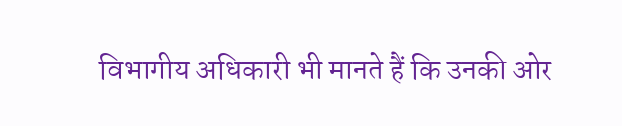विभागीय अधिकारी भी मानते हैं कि उनकी ओर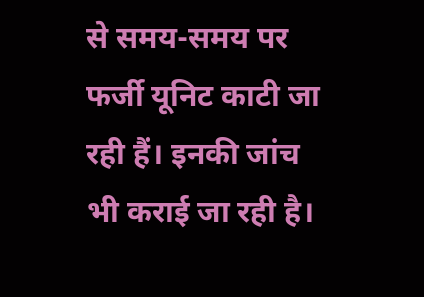से समय-समय पर फर्जी यूनिट काटी जा रही हैं। इनकी जांच भी कराई जा रही है।